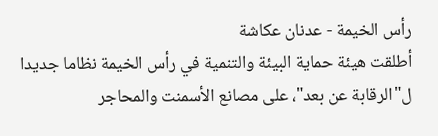رأس الخيمة - عدنان عكاشة
أطلقت هيئة حماية البيئة والتنمية في رأس الخيمة نظاما جديدا ل"الرقابة عن بعد"، على مصانع الأسمنت والمحاجر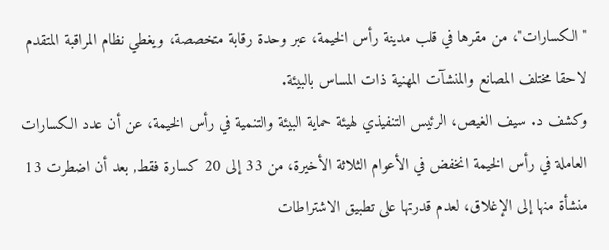"الكسارات"، من مقرها في قلب مدينة رأس الخيمة، عبر وحدة رقابة متخصصة، ويغطي نظام المراقبة المتقدم لاحقا مختلف المصانع والمنشآت المهنية ذات المساس بالبيئة.
وكشف د. سيف الغيص، الرئيس التنفيذي لهيئة حماية البيئة والتنمية في رأس الخيمة، عن أن عدد الكسارات العاملة في رأس الخيمة انخفض في الأعوام الثلاثة الأخيرة، من 33 إلى 20 كسارة فقط, بعد أن اضطرت 13 منشأة منها إلى الإغلاق، لعدم قدرتها على تطبيق الاشتراطات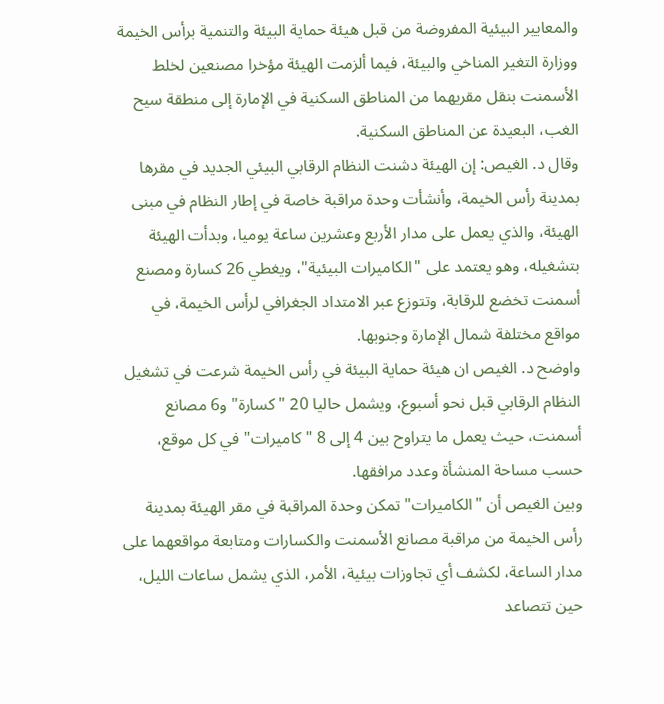والمعايير البيئية المفروضة من قبل هيئة حماية البيئة والتنمية برأس الخيمة ووزارة التغير المناخي والبيئة، فيما ألزمت الهيئة مؤخرا مصنعين لخلط الأسمنت بنقل مقريهما من المناطق السكنية في الإمارة إلى منطقة سيح الغب، البعيدة عن المناطق السكنية.
وقال د. الغيص: إن الهيئة دشنت النظام الرقابي البيئي الجديد في مقرها بمدينة رأس الخيمة، وأنشأت وحدة مراقبة خاصة في إطار النظام في مبنى الهيئة، والذي يعمل على مدار الأربع وعشرين ساعة يوميا، وبدأت الهيئة بتشغيله، وهو يعتمد على "الكاميرات البيئية"، ويغطي 26 كسارة ومصنع أسمنت تخضع للرقابة، وتتوزع عبر الامتداد الجغرافي لرأس الخيمة، في مواقع مختلفة شمال الإمارة وجنوبها.
واوضح د. الغيص ان هيئة حماية البيئة في رأس الخيمة شرعت في تشغيل النظام الرقابي قبل نحو أسبوع، ويشمل حاليا 20 "كسارة" و6 مصانع أسمنت، حيث يعمل ما يتراوح بين 4 إلى 8 "كاميرات" في كل موقع، حسب مساحة المنشأة وعدد مرافقها.
وبين الغيص أن "الكاميرات" تمكن وحدة المراقبة في مقر الهيئة بمدينة رأس الخيمة من مراقبة مصانع الأسمنت والكسارات ومتابعة مواقعهما على مدار الساعة، لكشف أي تجاوزات بيئية، الأمر، الذي يشمل ساعات الليل، حين تتصاعد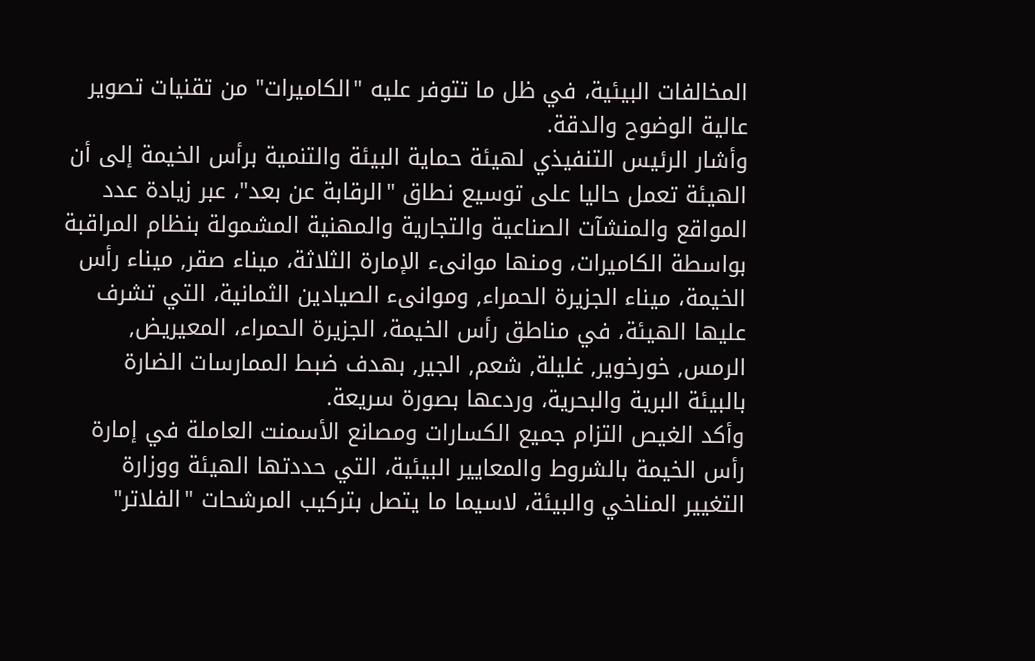المخالفات البيئية، في ظل ما تتوفر عليه "الكاميرات" من تقنيات تصوير عالية الوضوح والدقة.
وأشار الرئيس التنفيذي لهيئة حماية البيئة والتنمية برأس الخيمة إلى أن الهيئة تعمل حاليا على توسيع نطاق "الرقابة عن بعد"، عبر زيادة عدد المواقع والمنشآت الصناعية والتجارية والمهنية المشمولة بنظام المراقبة بواسطة الكاميرات، ومنها موانىء الإمارة الثلاثة، ميناء صقر, ميناء رأس الخيمة، ميناء الجزيرة الحمراء, وموانىء الصيادين الثمانية، التي تشرف عليها الهيئة، في مناطق رأس الخيمة، الجزيرة الحمراء، المعيريض, الرمس, خورخوير, غليلة, شعم, الجير, بهدف ضبط الممارسات الضارة بالبيئة البرية والبحرية، وردعها بصورة سريعة.
وأكد الغيص التزام جميع الكسارات ومصانع الأسمنت العاملة في إمارة رأس الخيمة بالشروط والمعايير البيئية، التي حددتها الهيئة ووزارة التغيير المناخي والبيئة، لاسيما ما يتصل بتركيب المرشحات "الفلاتر"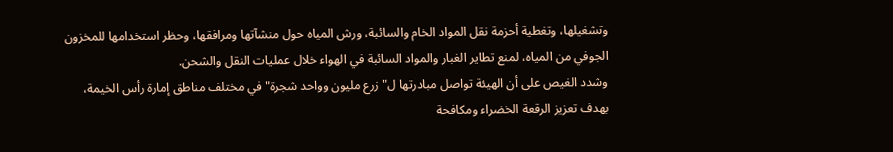وتشغيلها، وتغطية أحزمة نقل المواد الخام والسائبة، ورش المياه حول منشآتها ومرافقها، وحظر استخدامها للمخزون الجوفي من المياه، لمنع تطاير الغبار والمواد السائبة في الهواء خلال عمليات النقل والشحن.
وشدد الغيص على أن الهيئة تواصل مبادرتها ل"زرع مليون وواحد شجرة" في مختلف مناطق إمارة رأس الخيمة، بهدف تعزيز الرقعة الخضراء ومكافحة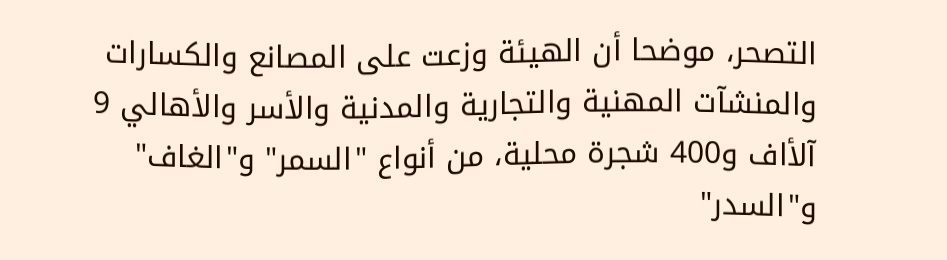التصحر، موضحا أن الهيئة وزعت على المصانع والكسارات والمنشآت المهنية والتجارية والمدنية والأسر والأهالي 9 آلأاف و400 شجرة محلية، من أنواع "السمر" و"الغاف" و"السدر"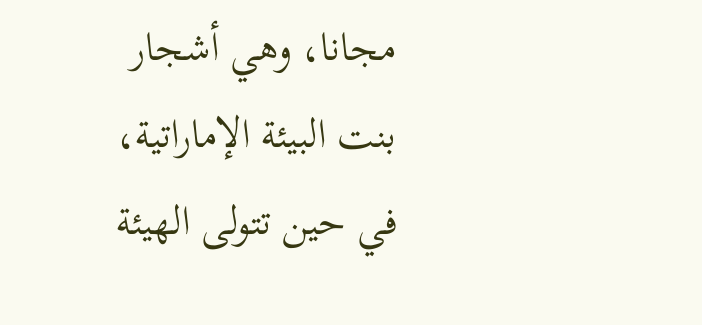مجانا، وهي أشجار بنت البيئة الإماراتية، في حين تتولى الهيئة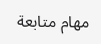مهام متابعة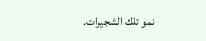نمو تلك الشجيرات.